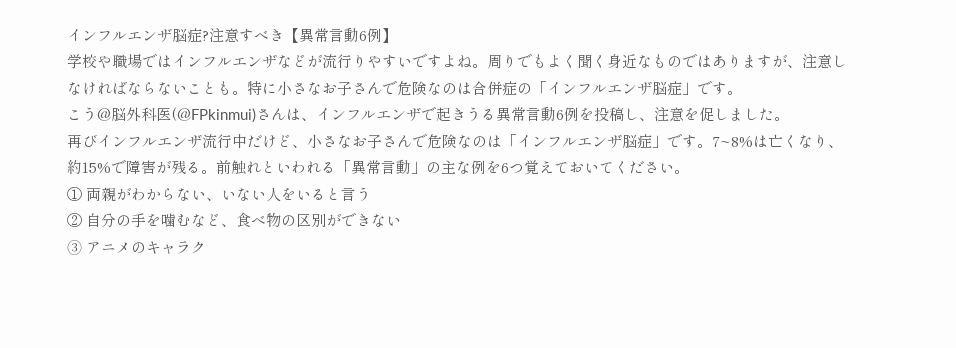インフルエンザ脳症?注意すべき【異常言動6例】
学校や職場ではインフルエンザなどが流行りやすいですよね。周りでもよく聞く身近なものではありますが、注意しなければならないことも。特に小さなお子さんで危険なのは合併症の「インフルエンザ脳症」です。
こう@脳外科医(@FPkinmui)さんは、インフルエンザで起きうる異常言動6例を投稿し、注意を促しました。
再びインフルエンザ流行中だけど、小さなお子さんで危険なのは「インフルエンザ脳症」です。7~8%は亡くなり、約15%で障害が残る。前触れといわれる「異常言動」の主な例を6つ覚えておいてください。
① 両親がわからない、いない人をいると言う
② 自分の手を噛むなど、食べ物の区別ができない
➂ アニメのキャラク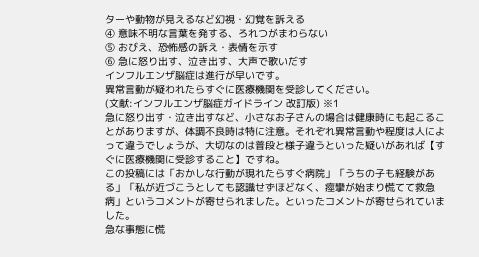ターや動物が見えるなど幻視・幻覚を訴える
④ 意味不明な言葉を発する、ろれつがまわらない
⑤ おびえ、恐怖感の訴え・表情を示す
⑥ 急に怒り出す、泣き出す、大声で歌いだす
インフルエンザ脳症は進行が早いです。
異常言動が疑われたらすぐに医療機関を受診してください。
(文献:インフルエンザ脳症ガイドライン 改訂版) ※1
急に怒り出す・泣き出すなど、小さなお子さんの場合は健康時にも起こることがありますが、体調不良時は特に注意。それぞれ異常言動や程度は人によって違うでしょうが、大切なのは普段と様子違うといった疑いがあれば【すぐに医療機関に受診すること】ですね。
この投稿には「おかしな行動が現れたらすぐ病院」「うちの子も経験がある」「私が近づこうとしても認識せずほどなく、痙攣が始まり慌てて救急病」というコメントが寄せられました。といったコメントが寄せられていました。
急な事態に慌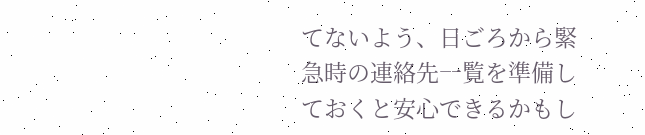てないよう、日ごろから緊急時の連絡先一覧を準備しておくと安心できるかもし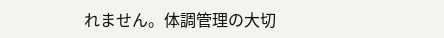れません。体調管理の大切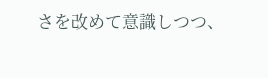さを改めて意識しつつ、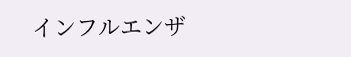インフルエンザ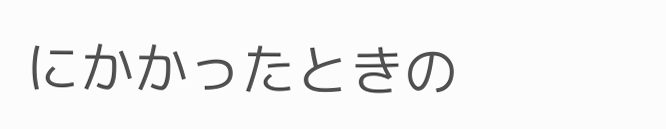にかかったときの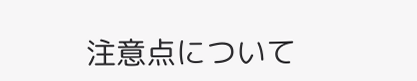注意点について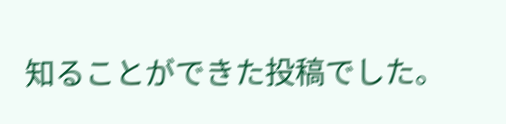知ることができた投稿でした。